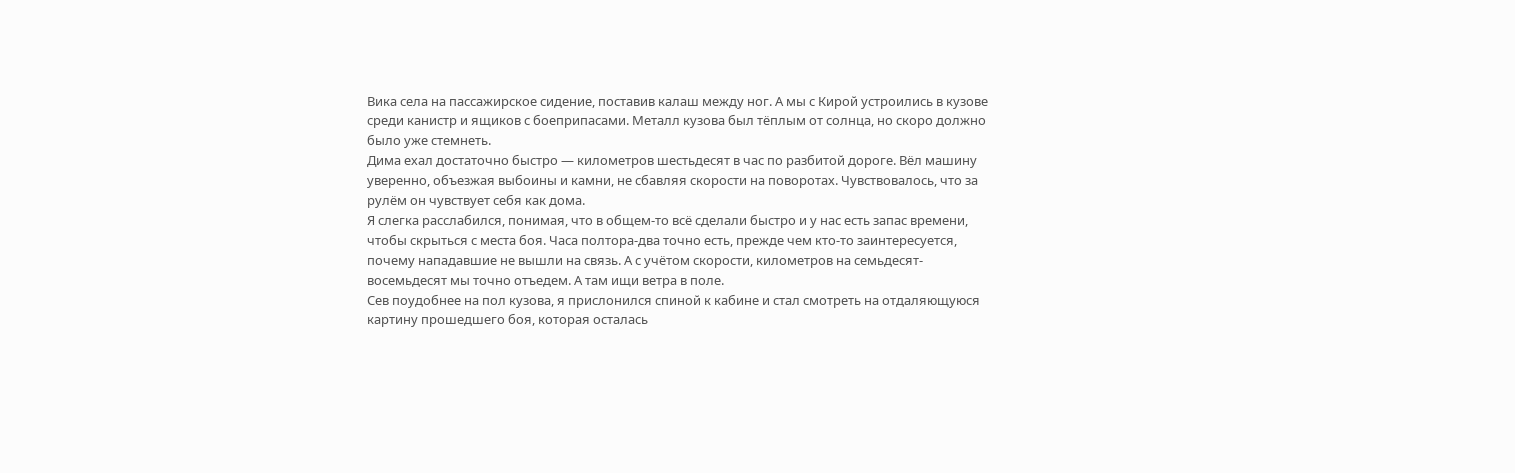Вика села на пассажирское сидение, поставив калаш между ног. А мы с Кирой устроились в кузове среди канистр и ящиков с боеприпасами. Металл кузова был тёплым от солнца, но скоро должно было уже стемнеть.
Дима ехал достаточно быстро — километров шестьдесят в час по разбитой дороге. Вёл машину уверенно, объезжая выбоины и камни, не сбавляя скорости на поворотах. Чувствовалось, что за рулём он чувствует себя как дома.
Я слегка расслабился, понимая, что в общем-то всё сделали быстро и у нас есть запас времени, чтобы скрыться с места боя. Часа полтора-два точно есть, прежде чем кто-то заинтересуется, почему нападавшие не вышли на связь. А с учётом скорости, километров на семьдесят-восемьдесят мы точно отъедем. А там ищи ветра в поле.
Сев поудобнее на пол кузова, я прислонился спиной к кабине и стал смотреть на отдаляющуюся картину прошедшего боя, которая осталась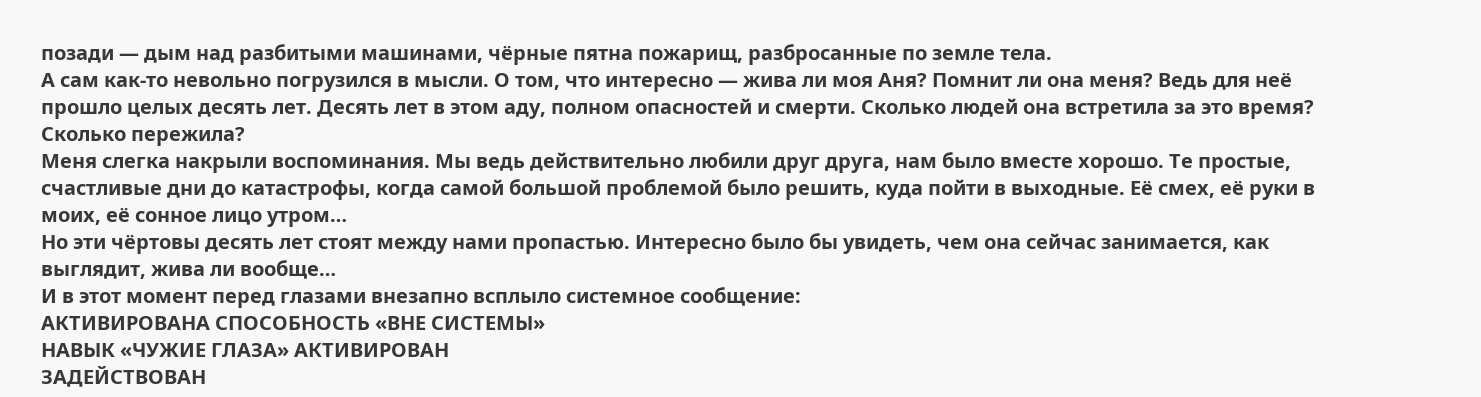позади — дым над разбитыми машинами, чёрные пятна пожарищ, разбросанные по земле тела.
А сам как-то невольно погрузился в мысли. О том, что интересно — жива ли моя Аня? Помнит ли она меня? Ведь для неё прошло целых десять лет. Десять лет в этом аду, полном опасностей и смерти. Сколько людей она встретила за это время? Сколько пережила?
Меня слегка накрыли воспоминания. Мы ведь действительно любили друг друга, нам было вместе хорошо. Те простые, счастливые дни до катастрофы, когда самой большой проблемой было решить, куда пойти в выходные. Её смех, её руки в моих, её сонное лицо утром…
Но эти чёртовы десять лет стоят между нами пропастью. Интересно было бы увидеть, чем она сейчас занимается, как выглядит, жива ли вообще…
И в этот момент перед глазами внезапно всплыло системное сообщение:
АКТИВИРОВАНА СПОСОБНОСТЬ «ВНЕ СИСТЕМЫ»
НАВЫК «ЧУЖИЕ ГЛАЗА» АКТИВИРОВАН
ЗАДЕЙСТВОВАН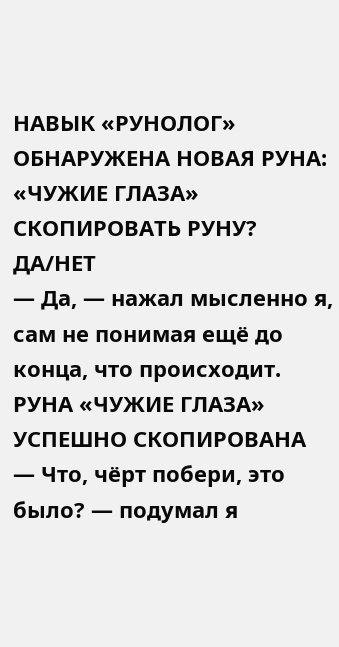НАВЫК «РУНОЛОГ»
ОБНАРУЖЕНА НОВАЯ РУНА: «ЧУЖИЕ ГЛАЗА»
СКОПИРОВАТЬ РУНУ? ДА/НЕТ
— Да, — нажал мысленно я, сам не понимая ещё до конца, что происходит.
РУНА «ЧУЖИЕ ГЛАЗА» УСПЕШНО СКОПИРОВАНА
— Что, чёрт побери, это было? — подумал я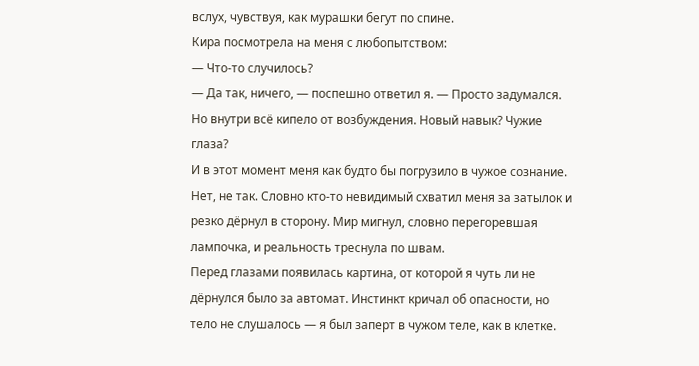вслух, чувствуя, как мурашки бегут по спине.
Кира посмотрела на меня с любопытством:
— Что-то случилось?
— Да так, ничего, — поспешно ответил я. — Просто задумался.
Но внутри всё кипело от возбуждения. Новый навык? Чужие глаза?
И в этот момент меня как будто бы погрузило в чужое сознание. Нет, не так. Словно кто-то невидимый схватил меня за затылок и резко дёрнул в сторону. Мир мигнул, словно перегоревшая лампочка, и реальность треснула по швам.
Перед глазами появилась картина, от которой я чуть ли не дёрнулся было за автомат. Инстинкт кричал об опасности, но тело не слушалось — я был заперт в чужом теле, как в клетке.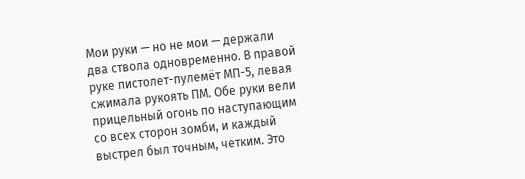Мои руки — но не мои — держали два ствола одновременно. В правой руке пистолет-пулемёт МП-5, левая сжимала рукоять ПМ. Обе руки вели прицельный огонь по наступающим со всех сторон зомби, и каждый выстрел был точным, четким. Это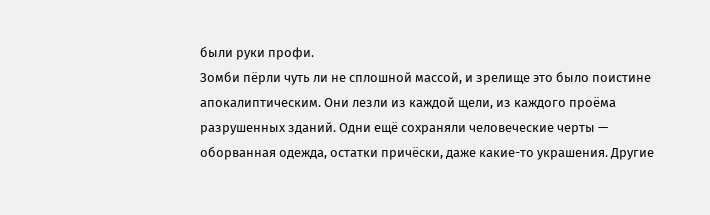были руки профи.
Зомби пёрли чуть ли не сплошной массой, и зрелище это было поистине апокалиптическим. Они лезли из каждой щели, из каждого проёма разрушенных зданий. Одни ещё сохраняли человеческие черты — оборванная одежда, остатки причёски, даже какие-то украшения. Другие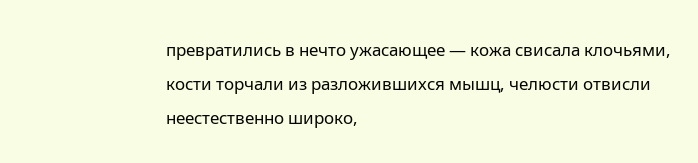превратились в нечто ужасающее — кожа свисала клочьями, кости торчали из разложившихся мышц, челюсти отвисли неестественно широко,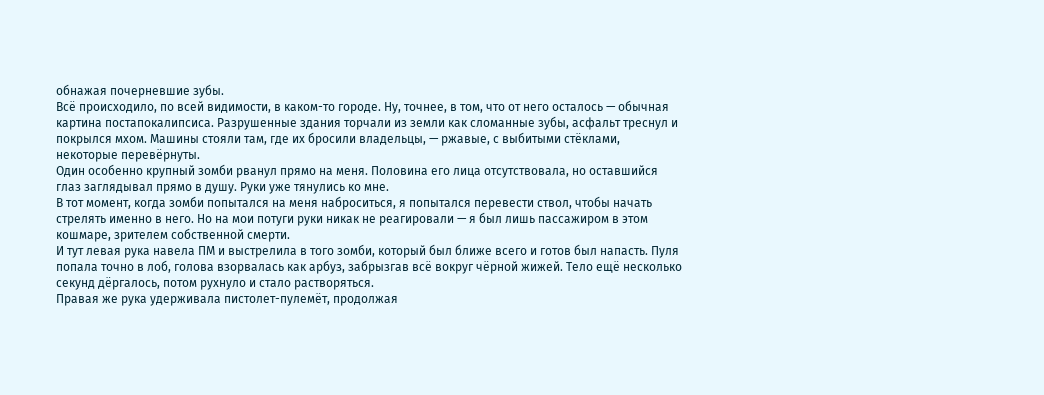обнажая почерневшие зубы.
Всё происходило, по всей видимости, в каком-то городе. Ну, точнее, в том, что от него осталось — обычная картина постапокалипсиса. Разрушенные здания торчали из земли как сломанные зубы, асфальт треснул и покрылся мхом. Машины стояли там, где их бросили владельцы, — ржавые, с выбитыми стёклами, некоторые перевёрнуты.
Один особенно крупный зомби рванул прямо на меня. Половина его лица отсутствовала, но оставшийся глаз заглядывал прямо в душу. Руки уже тянулись ко мне.
В тот момент, когда зомби попытался на меня наброситься, я попытался перевести ствол, чтобы начать стрелять именно в него. Но на мои потуги руки никак не реагировали — я был лишь пассажиром в этом кошмаре, зрителем собственной смерти.
И тут левая рука навела ПМ и выстрелила в того зомби, который был ближе всего и готов был напасть. Пуля попала точно в лоб, голова взорвалась как арбуз, забрызгав всё вокруг чёрной жижей. Тело ещё несколько секунд дёргалось, потом рухнуло и стало растворяться.
Правая же рука удерживала пистолет-пулемёт, продолжая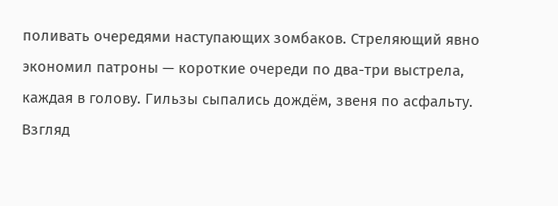поливать очередями наступающих зомбаков. Стреляющий явно экономил патроны — короткие очереди по два-три выстрела, каждая в голову. Гильзы сыпались дождём, звеня по асфальту.
Взгляд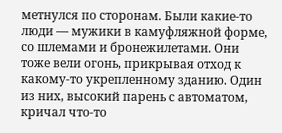метнулся по сторонам. Были какие-то люди — мужики в камуфляжной форме, со шлемами и бронежилетами. Они тоже вели огонь, прикрывая отход к какому-то укрепленному зданию. Один из них, высокий парень с автоматом, кричал что-то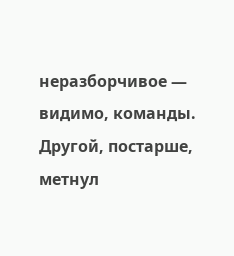неразборчивое — видимо, команды. Другой, постарше, метнул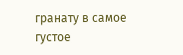гранату в самое густое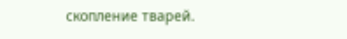скопление тварей.